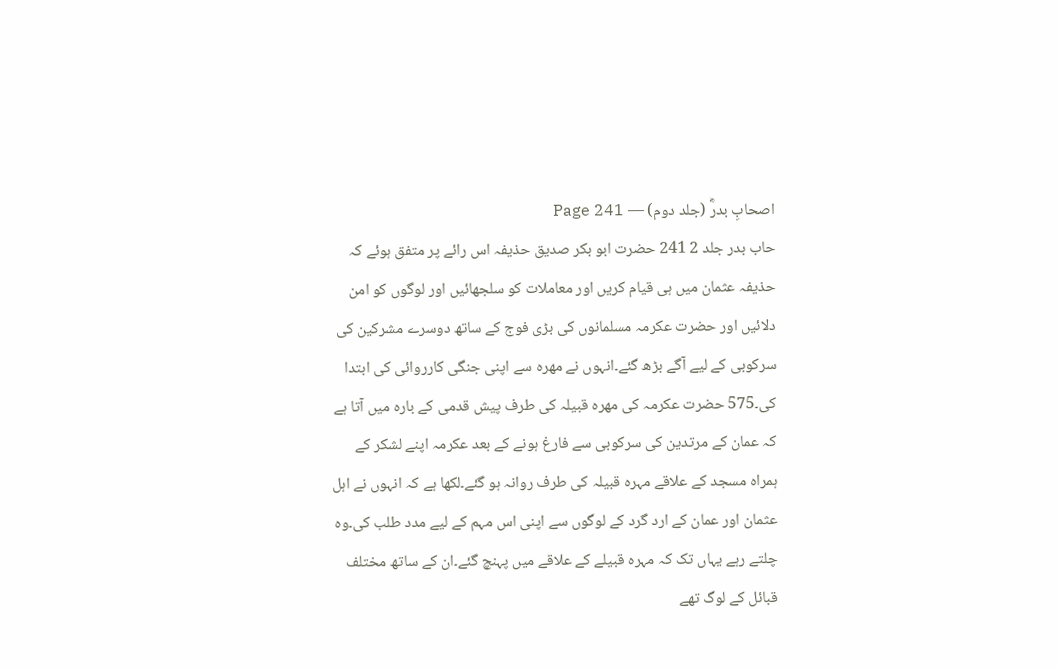اصحابِ بدرؓ (جلد دوم) — Page 241
حاب بدر جلد 2 241 حضرت ابو بکر صدیق حذیفہ اس رائے پر متفق ہوئے کہ حذیفہ عثمان میں ہی قیام کریں اور معاملات کو سلجھائیں اور لوگوں کو امن دلائیں اور حضرت عکرمہ مسلمانوں کی بڑی فوج کے ساتھ دوسرے مشرکین کی سرکوبی کے لیے آگے بڑھ گئے۔انہوں نے مھرہ سے اپنی جنگی کارروائی کی ابتدا کی۔575 حضرت عکرمہ کی مهره قبیلہ کی طرف پیش قدمی کے بارہ میں آتا ہے کہ عمان کے مرتدین کی سرکوبی سے فارغ ہونے کے بعد عکرمہ اپنے لشکر کے ہمراہ مسجد کے علاقے مہرہ قبیلہ کی طرف روانہ ہو گئے۔لکھا ہے کہ انہوں نے اہل عثمان اور عمان کے ارد گرد کے لوگوں سے اپنی اس مہم کے لیے مدد طلب کی۔وہ چلتے رہے یہاں تک کہ مہرہ قبیلے کے علاقے میں پہنچ گئے۔ان کے ساتھ مختلف قبائل کے لوگ تھے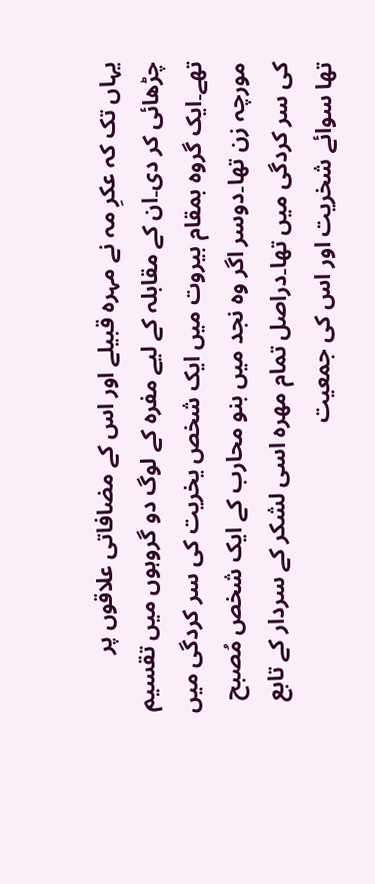یہاں تک کہ عکرِ مہ نے مہرہ قبیلے اور اس کے مضافاتی علاقوں پر چڑھائی کر دی۔ان کے مقابلہ کے لیے مفرہ کے لوگ دو گروہوں میں تقسیم تھے۔ایک گروہ بمقام بیروت میں ایک شخص یخریت کی سر کردگی میں مورچہ زن تھا۔دوسر اگر وہ نجد میں بنو محارب کے ایک شخص مُصبح کی سر کردگی میں تھا۔دراصل تمام مهره اسی لشکر کے سردار کے تابع تھا سوائے شخریت اور اس کی جمعیت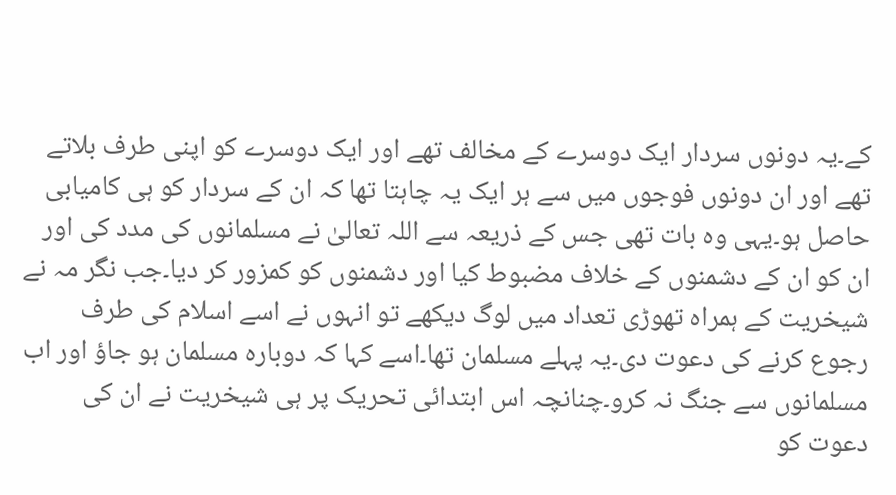کے۔یہ دونوں سردار ایک دوسرے کے مخالف تھے اور ایک دوسرے کو اپنی طرف بلاتے تھے اور ان دونوں فوجوں میں سے ہر ایک یہ چاہتا تھا کہ ان کے سردار کو ہی کامیابی حاصل ہو۔یہی وہ بات تھی جس کے ذریعہ سے اللہ تعالیٰ نے مسلمانوں کی مدد کی اور ان کو ان کے دشمنوں کے خلاف مضبوط کیا اور دشمنوں کو کمزور کر دیا۔جب نگر مہ نے شیخریت کے ہمراہ تھوڑی تعداد میں لوگ دیکھے تو انہوں نے اسے اسلام کی طرف رجوع کرنے کی دعوت دی۔یہ پہلے مسلمان تھا۔اسے کہا کہ دوبارہ مسلمان ہو جاؤ اور اب مسلمانوں سے جنگ نہ کرو۔چنانچہ اس ابتدائی تحریک پر ہی شیخریت نے ان کی دعوت کو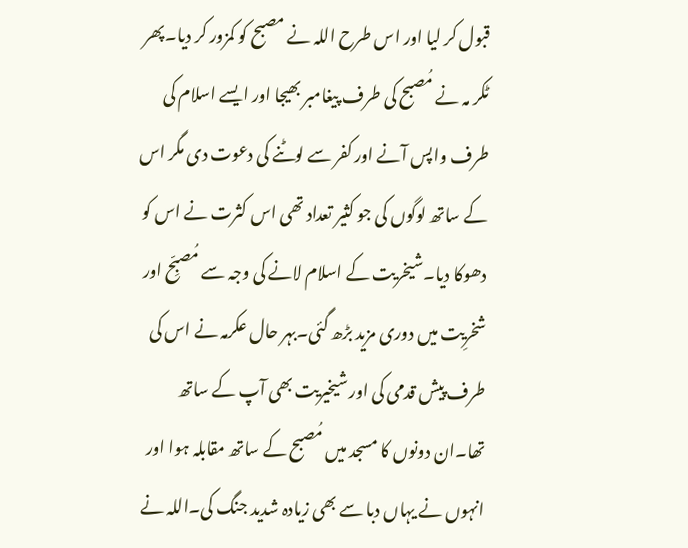قبول کر لیا اور اس طرح اللہ نے مصبح کو کمزور کر دیا۔پھر ٹکر مہ نے مُصبح کی طرف پیغامبر بھیجا اور ایسے اسلام کی طرف واپس آنے اور کفر سے لوٹنے کی دعوت دی مگر اس کے ساتھ لوگوں کی جو کثیر تعداد تھی اس کثرت نے اس کو دھوکا دیا۔شیخریت کے اسلام لانے کی وجہ سے مُصبِّح اور شخرِیت میں دوری مزید بڑھ گئی۔بہر حال عکرمہ نے اس کی طرف پیش قدمی کی اور شیخیریت بھی آپ کے ساتھ تھا۔ان دونوں کا مسجد میں مُصبح کے ساتھ مقابلہ ہوا اور انہوں نے یہاں دبا سے بھی زیادہ شدید جنگ کی۔اللہ نے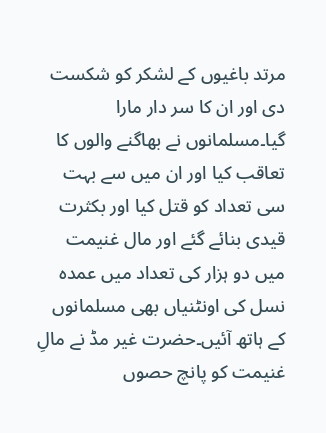مرتد باغیوں کے لشکر کو شکست دی اور ان کا سر دار مارا گیا۔مسلمانوں نے بھاگنے والوں کا تعاقب کیا اور ان میں سے بہت سی تعداد کو قتل کیا اور بکثرت قیدی بنائے گئے اور مال غنیمت میں دو ہزار کی تعداد میں عمدہ نسل کی اونٹنیاں بھی مسلمانوں کے ہاتھ آئیں۔حضرت غیر مڈ نے مالِ غنیمت کو پانچ حصوں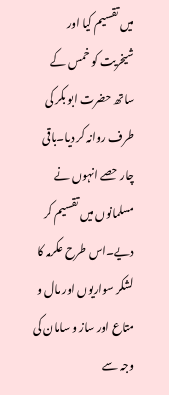میں تقسیم کیا اور شیخریت کو خمس کے ساتھ حضرت ابو بکر کی طرف روانہ کر دیا۔باقی چار حصے انہوں نے مسلمانوں میں تقسیم کر دیے۔اس طرح عکرمہ کا لشکر سواریوں اور مال و متاع اور ساز و سامان کی وجہ سے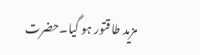مزید طاقتور ہو گیا۔حضرت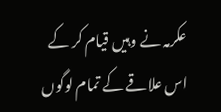عکرمہ نے وہیں قیام کر کے اس علاقے کے تمام لوگوں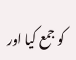کو جمع کیا اور